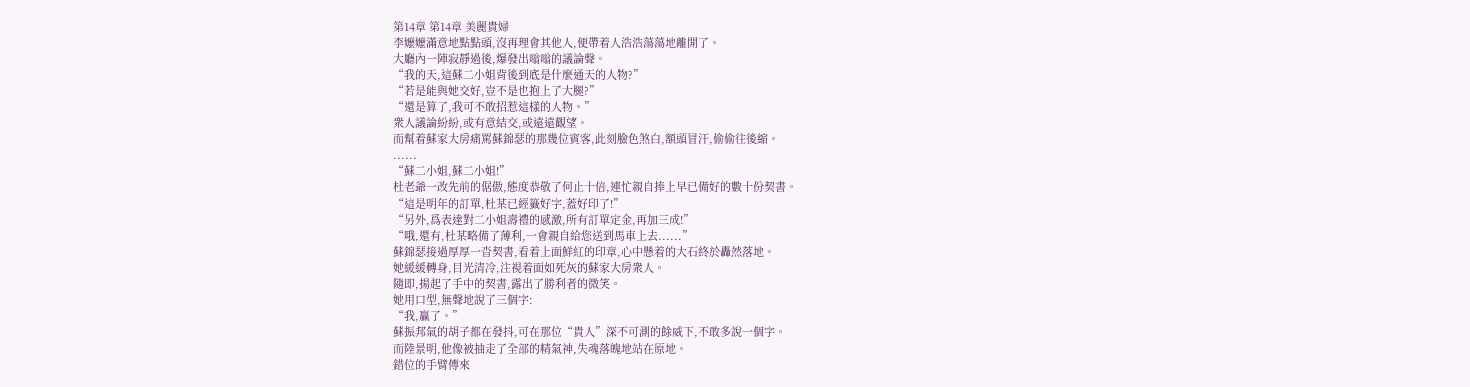第14章 第14章 美麗貴婦
李嬤嬤滿意地點點頭,沒再理會其他人,便帶着人浩浩蕩蕩地離開了。
大廳內一陣寂靜過後,爆發出嗡嗡的議論聲。
“我的天,這蘇二小姐背後到底是什麼通天的人物?”
“若是能與她交好,豈不是也抱上了大腿?”
“還是算了,我可不敢招惹這樣的人物。”
衆人議論紛紛,或有意結交,或遠遠觀望。
而幫着蘇家大房痛罵蘇錦瑟的那幾位賓客,此刻臉色煞白,額頭冒汗,偷偷往後縮。
......
“蘇二小姐,蘇二小姐!”
杜老爺一改先前的倨傲,態度恭敬了何止十倍,連忙親自捧上早已備好的數十份契書。
“這是明年的訂單,杜某已經籤好字,蓋好印了!”
“另外,爲表達對二小姐壽禮的感激,所有訂單定金,再加三成!”
“哦,還有,杜某略備了薄利,一會親自給您送到馬車上去......”
蘇錦瑟接過厚厚一沓契書,看着上面鮮紅的印章,心中懸着的大石終於轟然落地。
她緩緩轉身,目光清冷,注視着面如死灰的蘇家大房衆人。
隨即,揚起了手中的契書,露出了勝利者的微笑。
她用口型,無聲地說了三個字:
“我,贏了。”
蘇振邦氣的胡子都在發抖,可在那位“貴人”深不可測的餘威下,不敢多說一個字。
而陸景明,他像被抽走了全部的精氣神,失魂落魄地站在原地。
錯位的手臂傳來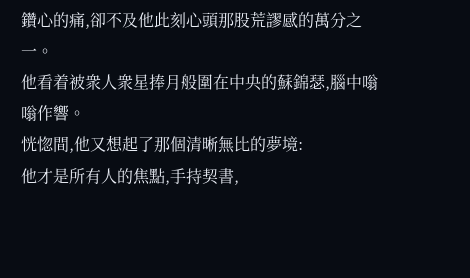鑽心的痛,卻不及他此刻心頭那股荒謬感的萬分之一。
他看着被衆人衆星捧月般圍在中央的蘇錦瑟,腦中嗡嗡作響。
恍惚間,他又想起了那個清晰無比的夢境:
他才是所有人的焦點,手持契書,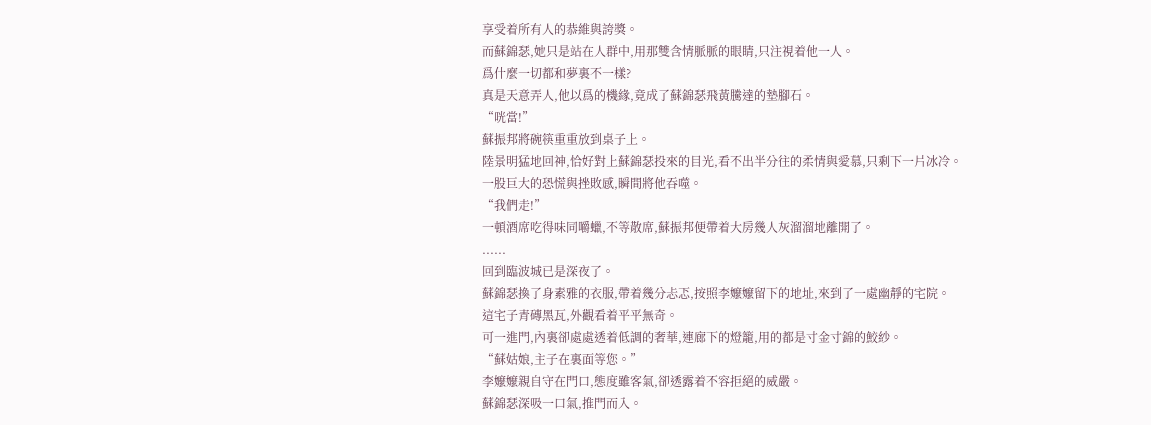享受着所有人的恭維與誇獎。
而蘇錦瑟,她只是站在人群中,用那雙含情脈脈的眼睛,只注視着他一人。
爲什麼一切都和夢裏不一樣?
真是天意弄人,他以爲的機緣,竟成了蘇錦瑟飛黃騰達的墊腳石。
“咣當!”
蘇振邦將碗筷重重放到桌子上。
陸景明猛地回神,恰好對上蘇錦瑟投來的目光,看不出半分往的柔情與愛慕,只剩下一片冰冷。
一股巨大的恐慌與挫敗感,瞬間將他吞噬。
“我們走!”
一頓酒席吃得味同嚼蠟,不等散席,蘇振邦便帶着大房幾人灰溜溜地離開了。
......
回到臨波城已是深夜了。
蘇錦瑟換了身素雅的衣服,帶着幾分忐忑,按照李嬤嬤留下的地址,來到了一處幽靜的宅院。
這宅子青磚黑瓦,外觀看着平平無奇。
可一進門,內裏卻處處透着低調的奢華,連廊下的燈籠,用的都是寸金寸錦的鮫紗。
“蘇姑娘,主子在裏面等您。”
李嬤嬤親自守在門口,態度雖客氣,卻透露着不容拒絕的威嚴。
蘇錦瑟深吸一口氣,推門而入。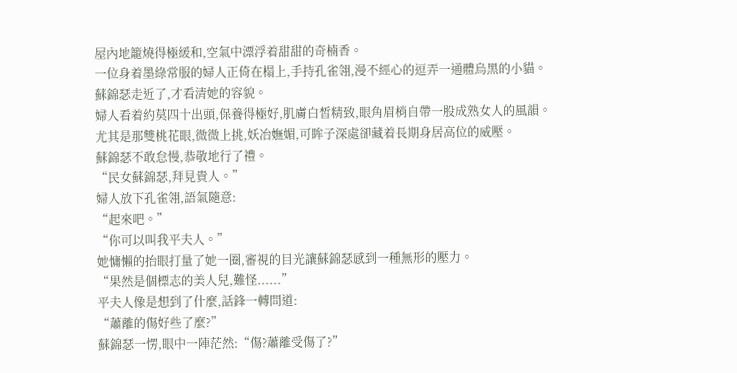屋內地籠燒得極緩和,空氣中漂浮着甜甜的奇楠香。
一位身着墨綠常服的婦人正倚在榻上,手持孔雀翎,漫不經心的逗弄一通體烏黑的小貓。
蘇錦瑟走近了,才看清她的容貌。
婦人看着約莫四十出頭,保養得極好,肌膚白皙精致,眼角眉梢自帶一股成熟女人的風韻。
尤其是那雙桃花眼,微微上挑,妖冶嫵媚,可眸子深處卻藏着長期身居高位的威壓。
蘇錦瑟不敢怠慢,恭敬地行了禮。
“民女蘇錦瑟,拜見貴人。”
婦人放下孔雀翎,語氣隨意:
“起來吧。”
“你可以叫我平夫人。”
她慵懶的抬眼打量了她一圈,審視的目光讓蘇錦瑟感到一種無形的壓力。
“果然是個標志的美人兒,難怪......”
平夫人像是想到了什麼,話鋒一轉問道:
“蕭離的傷好些了麼?”
蘇錦瑟一愣,眼中一陣茫然:“傷?蕭離受傷了?”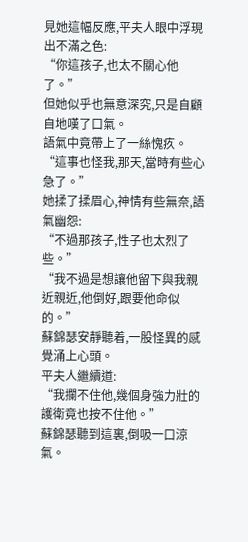見她這幅反應,平夫人眼中浮現出不滿之色:
“你這孩子,也太不關心他了。”
但她似乎也無意深究,只是自顧自地嘆了口氣。
語氣中竟帶上了一絲愧疚。
“這事也怪我,那天,當時有些心急了。”
她揉了揉眉心,神情有些無奈,語氣幽怨:
“不過那孩子,性子也太烈了些。”
“我不過是想讓他留下與我親近親近,他倒好,跟要他命似的。”
蘇錦瑟安靜聽着,一股怪異的感覺涌上心頭。
平夫人繼續道:
“我攔不住他,幾個身強力壯的護衛竟也按不住他。”
蘇錦瑟聽到這裏,倒吸一口涼氣。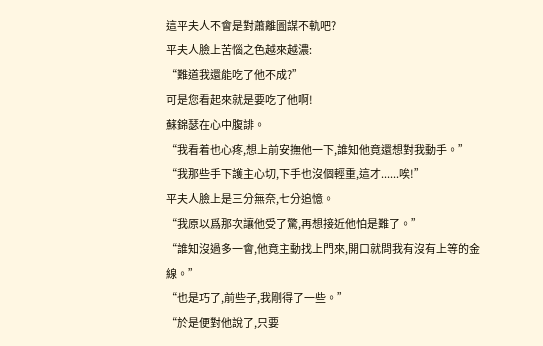這平夫人不會是對蕭離圖謀不軌吧?
平夫人臉上苦惱之色越來越濃:
“難道我還能吃了他不成?”
可是您看起來就是要吃了他啊!
蘇錦瑟在心中腹誹。
“我看着也心疼,想上前安撫他一下,誰知他竟還想對我動手。”
“我那些手下護主心切,下手也沒個輕重,這才......唉!”
平夫人臉上是三分無奈,七分追憶。
“我原以爲那次讓他受了驚,再想接近他怕是難了。”
“誰知沒過多一會,他竟主動找上門來,開口就問我有沒有上等的金線。”
“也是巧了,前些子,我剛得了一些。”
“於是便對他說了,只要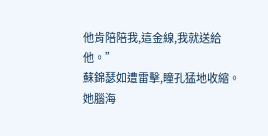他肯陪陪我,這金線,我就送給他。”
蘇錦瑟如遭雷擊,瞳孔猛地收縮。
她腦海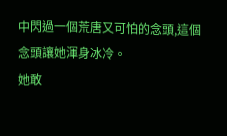中閃過一個荒唐又可怕的念頭,這個念頭讓她渾身冰冷。
她敢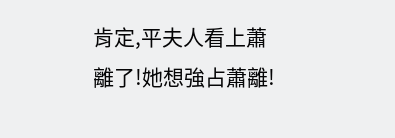肯定,平夫人看上蕭離了!她想強占蕭離!